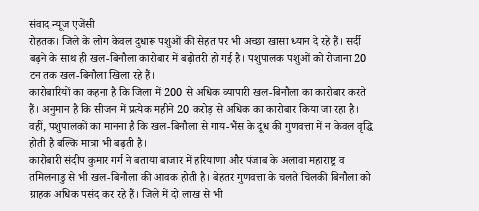संवाद न्यूज एजेंसी
रोहतक। जिले के लोग केवल दुधारू पशुओं की सेहत पर भी अच्छा खासा ध्यान दे रहे हैं। सर्दी बढ़ने के साथ ही खल-बिनौला कारोबार में बढ़ोतरी हो गई है। पशुपालक पशुओं को रोजाना 20 टन तक खल-बिनौला खिला रहे हैं।
कारोबारियों का कहना है कि जिला में 200 से अधिक व्यापारी खल-बिनौला का कारोबार करते हैं। अनुमान है कि सीजन में प्रत्येक महीने 20 करोड़ से अधिक का कारोबार किया जा रहा है। वहीं, पशुपालकों का मानना है कि खल-बिनौला से गाय-भैंस के दूध की गुणवत्ता में न केवल वृद्धि होती है बल्कि मात्रा भी बढ़ती है।
कारोबारी संदीप कुमार गर्ग ने बताया बाजार में हरियाणा और पंजाब के अलावा महाराष्ट्र व तमिलनाडु से भी खल-बिनौला की आवक होती है। बेहतर गुणवत्ता के चलते चिलकी बिनौला को ग्राहक अधिक पसंद कर रहे हैं। जिले में दो लाख से भी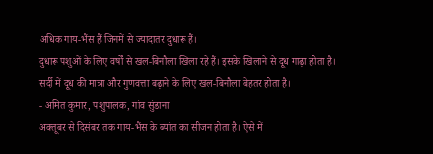अधिक गाय-भैंस हैं जिनमें से ज्यादातर दुधारू हैं।
दुधारू पशुओं के लिए वर्षों से खल-बिनौला खिला रहे हैं। इसके खिलाने से दूध गाढ़ा होता है। सर्दी में दूध की मात्रा और गुणवत्ता बढ़ाने के लिए खल-बिनौला बेहतर होता है।
- अमित कुमार, पशुपालक, गांव सुंडाना
अक्तूबर से दिसंबर तक गाय-भैंस के ब्यांत का सीजन होता है। ऐसे में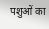पशुओं का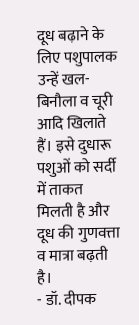दूध बढ़ाने के लिए पशुपालक उन्हें खल-बिनौला व चूरी आदि खिलाते हैं। इसे दुधारू पशुओं को सर्दी में ताकत मिलती है और दूध की गुणवत्ता व मात्रा बढ़ती है।
- डॉ. दीपक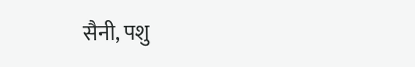सैनी, पशु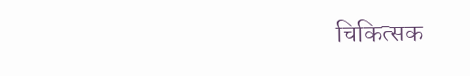चिकित्सक